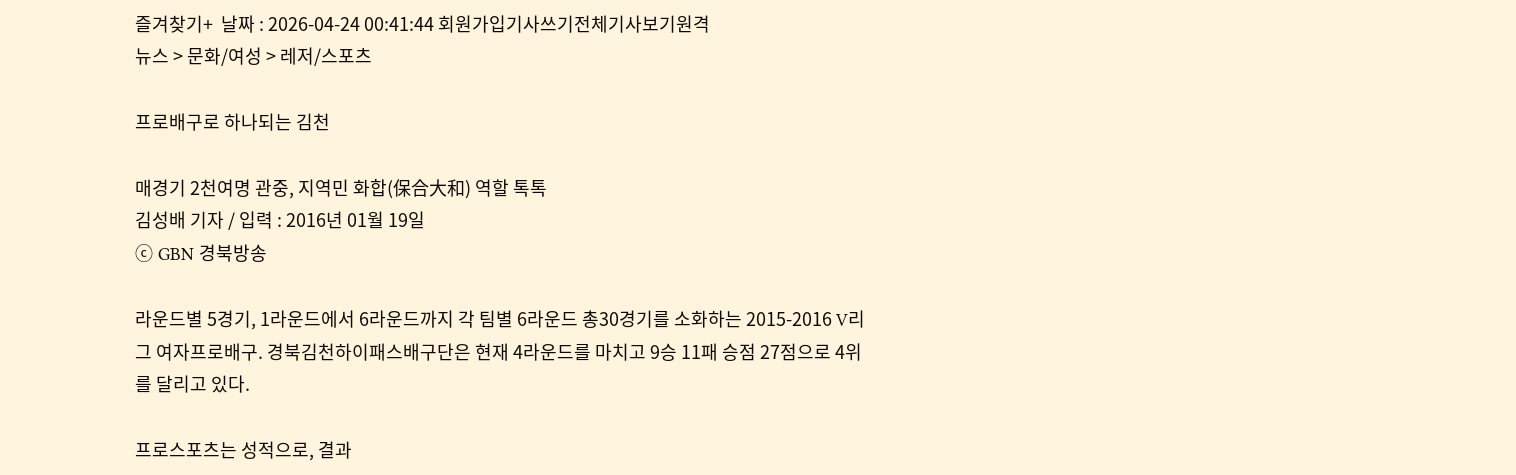즐겨찾기+  날짜 : 2026-04-24 00:41:44 회원가입기사쓰기전체기사보기원격
뉴스 > 문화/여성 > 레저/스포츠

프로배구로 하나되는 김천

매경기 2천여명 관중, 지역민 화합(保合大和) 역할 톡톡
김성배 기자 / 입력 : 2016년 01월 19일
ⓒ GBN 경북방송

라운드별 5경기, 1라운드에서 6라운드까지 각 팀별 6라운드 총30경기를 소화하는 2015-2016 V리그 여자프로배구. 경북김천하이패스배구단은 현재 4라운드를 마치고 9승 11패 승점 27점으로 4위를 달리고 있다.

프로스포츠는 성적으로, 결과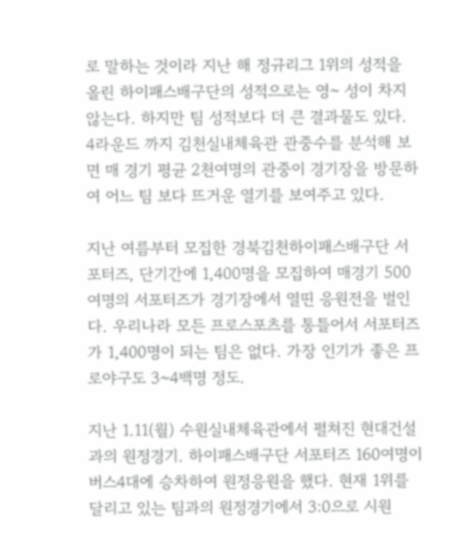로 말하는 것이라 지난 해 정규리그 1위의 성적을 올린 하이패스배구단의 성적으로는 영~ 성이 차지 않는다. 하지만 팀 성적보다 더 큰 결과물도 있다. 4라운드 까지 김천실내체육관 관중수를 분석해 보면 매 경기 평균 2천여명의 관중이 경기장을 방문하여 어느 팀 보다 뜨거운 열기를 보여주고 있다.

지난 여름부터 모집한 경북김천하이패스배구단 서포터즈, 단기간에 1,400명을 모집하여 매경기 500여명의 서포터즈가 경기장에서 열띤 응원전을 벌인다. 우리나라 모든 프로스포츠를 통틀어서 서포터즈가 1,400명이 되는 팀은 없다. 가장 인기가 좋은 프로야구도 3~4백명 정도.

지난 1.11(월) 수원실내체육관에서 펼쳐진 현대건설과의 원정경기. 하이패스배구단 서포터즈 160여명이 버스4대에 승차하여 원정응원을 했다. 현재 1위를 달리고 있는 팀과의 원정경기에서 3:0으로 시원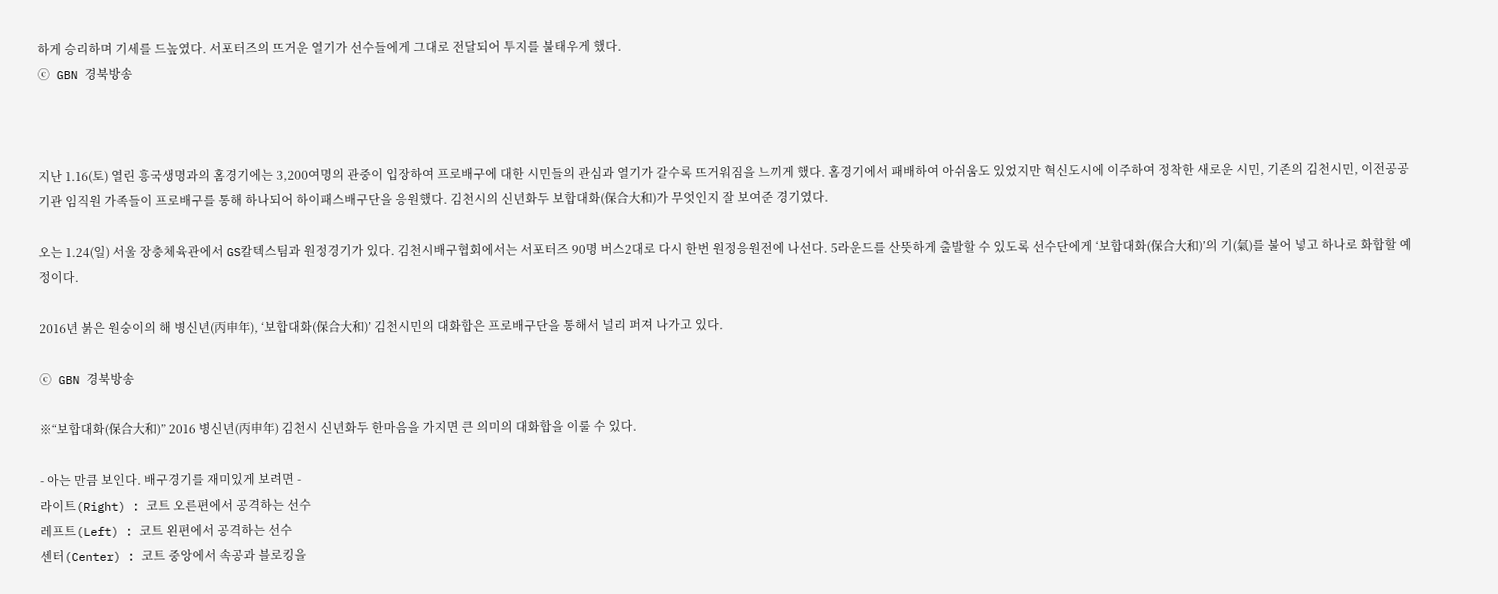하게 승리하며 기세를 드높였다. 서포터즈의 뜨거운 열기가 선수들에게 그대로 전달되어 투지를 불태우게 했다.
ⓒ GBN 경북방송



지난 1.16(토) 열린 흥국생명과의 홈경기에는 3,200여명의 관중이 입장하여 프로배구에 대한 시민들의 관심과 열기가 갈수록 뜨거워짐을 느끼게 했다. 홈경기에서 패배하여 아쉬움도 있었지만 혁신도시에 이주하여 정착한 새로운 시민, 기존의 김천시민, 이전공공기관 임직원 가족들이 프로배구를 통해 하나되어 하이패스배구단을 응원했다. 김천시의 신년화두 보합대화(保合大和)가 무엇인지 잘 보여준 경기였다.

오는 1.24(일) 서울 장충체육관에서 GS칼텍스팀과 원정경기가 있다. 김천시배구협회에서는 서포터즈 90명 버스2대로 다시 한번 원정응원전에 나선다. 5라운드를 산뜻하게 출발할 수 있도록 선수단에게 ‘보합대화(保合大和)’의 기(氣)를 불어 넣고 하나로 화합할 예정이다.

2016년 붉은 원숭이의 해 병신년(丙申年), ‘보합대화(保合大和)’ 김천시민의 대화합은 프로배구단을 통해서 널리 퍼져 나가고 있다.

ⓒ GBN 경북방송

※“보합대화(保合大和)” 2016 병신년(丙申年) 김천시 신년화두 한마음을 가지면 큰 의미의 대화합을 이룰 수 있다.

- 아는 만큼 보인다. 배구경기를 재미있게 보려면 -
라이트(Right) : 코트 오른편에서 공격하는 선수
레프트(Left) : 코트 왼편에서 공격하는 선수
센터(Center) : 코트 중앙에서 속공과 블로킹을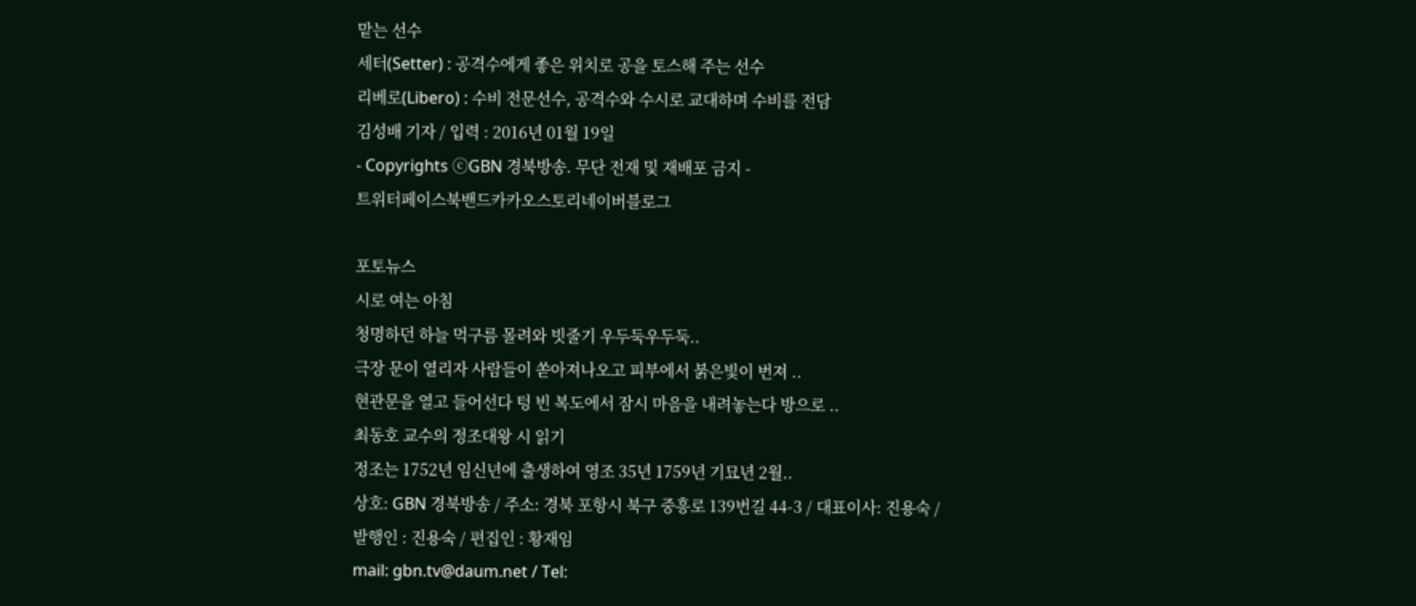맡는 선수
세터(Setter) : 공격수에게 좋은 위치로 공을 토스해 주는 선수
리베로(Libero) : 수비 전문선수, 공격수와 수시로 교대하며 수비를 전담
김성배 기자 / 입력 : 2016년 01월 19일
- Copyrights ⓒGBN 경북방송. 무단 전재 및 재배포 금지 -
트위터페이스북밴드카카오스토리네이버블로그

포토뉴스
시로 여는 아침
청명하던 하늘 먹구름 몰려와 빗줄기 우두둑우두둑..
극장 문이 열리자 사람들이 쏟아져나오고 피부에서 붉은빛이 번져 ..
현관문을 열고 들어선다 텅 빈 복도에서 잠시 마음을 내려놓는다 방으로 ..
최동호 교수의 정조대왕 시 읽기
정조는 1752년 임신년에 출생하여 영조 35년 1759년 기묘년 2월..
상호: GBN 경북방송 / 주소: 경북 포항시 북구 중흥로 139번길 44-3 / 대표이사: 진용숙 / 발행인 : 진용숙 / 편집인 : 황재임
mail: gbn.tv@daum.net / Tel: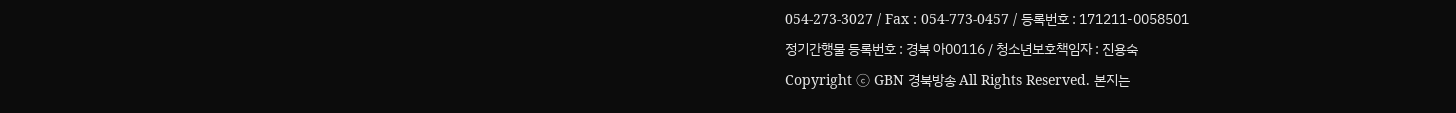054-273-3027 / Fax : 054-773-0457 / 등록번호 : 171211-0058501
정기간행물 등록번호 : 경북 아00116 / 청소년보호책임자 : 진용숙
Copyright ⓒ GBN 경북방송 All Rights Reserved. 본지는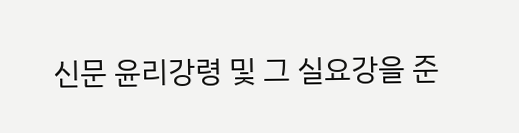신문 윤리강령 및 그 실요강을 준